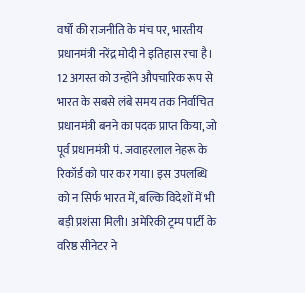वर्षों की राजनीति के मंच पर, भारतीय प्रधानमंत्री नरेंद्र मोदी ने इतिहास रचा है। 12 अगस्त को उन्होंने औपचारिक रूप से भारत के सबसे लंबे समय तक निर्वाचित प्रधानमंत्री बनने का पदक प्राप्त किया, जो पूर्व प्रधानमंत्री पं. जवाहरलाल नेहरू के रिकॉर्ड को पार कर गया। इस उपलब्धि को न सिर्फ भारत में, बल्कि विदेशों में भी बड़ी प्रशंसा मिली। अमेरिकी ट्रम्प पार्टी के वरिष्ठ सीनेटर ने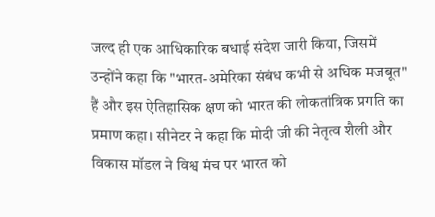जल्द ही एक आधिकारिक बधाई संदेश जारी किया, जिसमें उन्होंने कहा कि "भारत-अमेरिका संबंध कभी से अधिक मजबूत" हैं और इस ऐतिहासिक क्षण को भारत की लोकतांत्रिक प्रगति का प्रमाण कहा। सीनेटर ने कहा कि मोदी जी की नेतृत्व शैली और विकास मॉडल ने विश्व मंच पर भारत को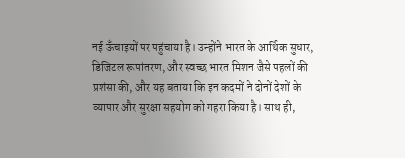नई ऊँचाइयों पर पहुंचाया है। उन्होंने भारत के आर्थिक सुधार, डिजिटल रूपांतरण, और स्वच्छ भारत मिशन जैसे पहलों की प्रशंसा की, और यह बताया कि इन कदमों ने दोनों देशों के व्यापार और सुरक्षा सहयोग को गहरा किया है। साथ ही,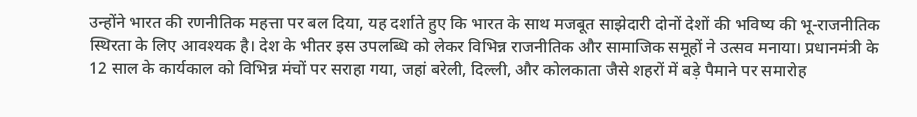उन्होंने भारत की रणनीतिक महत्ता पर बल दिया, यह दर्शाते हुए कि भारत के साथ मजबूत साझेदारी दोनों देशों की भविष्य की भू-राजनीतिक स्थिरता के लिए आवश्यक है। देश के भीतर इस उपलब्धि को लेकर विभिन्न राजनीतिक और सामाजिक समूहों ने उत्सव मनाया। प्रधानमंत्री के 12 साल के कार्यकाल को विभिन्न मंचों पर सराहा गया, जहां बरेली, दिल्ली, और कोलकाता जैसे शहरों में बड़े पैमाने पर समारोह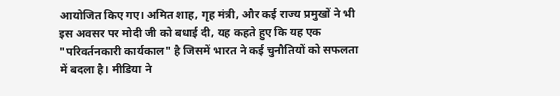आयोजित किए गए। अमित शाह, गृह मंत्री, और कई राज्य प्रमुखों ने भी इस अवसर पर मोदी जी को बधाई दी, यह कहते हुए कि यह एक "परिवर्तनकारी कार्यकाल" है जिसमें भारत ने कई चुनौतियों को सफलता में बदला है। मीडिया ने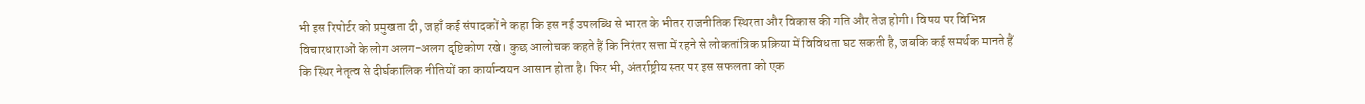भी इस रिपोर्टर को प्रमुखता दी, जहाँ कई संपादकों ने कहा कि इस नई उपलब्धि से भारत के भीतर राजनीतिक स्थिरता और विकास की गति और तेज होगी। विषय पर विभिन्न विचारधाराओं के लोग अलग-अलग दृष्टिकोण रखे। कुछ आलोचक कहते हैं कि निरंतर सत्ता में रहने से लोकतांत्रिक प्रक्रिया में विविधता घट सकती है, जबकि कई समर्थक मानते हैं कि स्थिर नेतृत्व से दीर्घकालिक नीतियों का कार्यान्वयन आसान होता है। फिर भी, अंतर्राष्ट्रीय स्तर पर इस सफलता को एक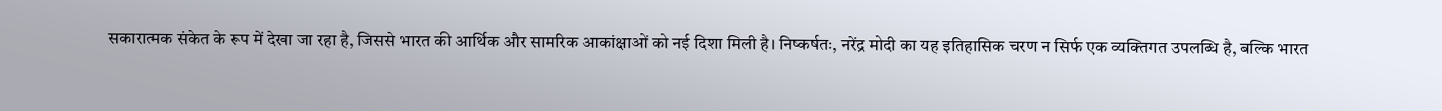सकारात्मक संकेत के रूप में देखा जा रहा है, जिससे भारत की आर्थिक और सामरिक आकांक्षाओं को नई दिशा मिली है। निष्कर्षतः, नरेंद्र मोदी का यह इतिहासिक चरण न सिर्फ एक व्यक्तिगत उपलब्धि है, बल्कि भारत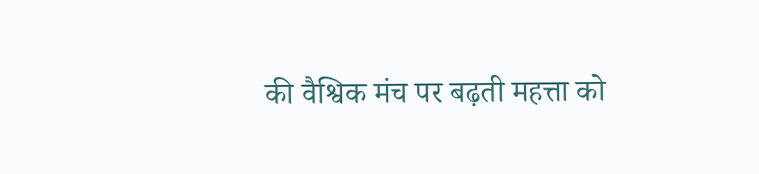की वैश्विक मंच पर बढ़ती महत्ता को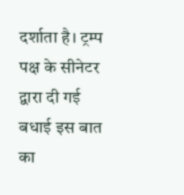दर्शाता है। ट्रम्प पक्ष के सीनेटर द्वारा दी गई बधाई इस बात का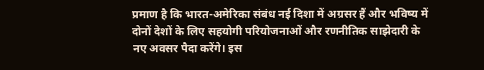प्रमाण है कि भारत-अमेरिका संबंध नई दिशा में अग्रसर हैं और भविष्य में दोनों देशों के लिए सहयोगी परियोजनाओं और रणनीतिक साझेदारी के नए अवसर पैदा करेंगे। इस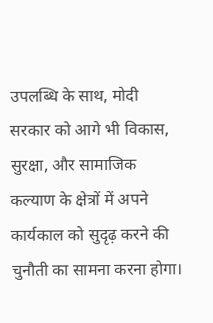उपलब्धि के साथ, मोदी सरकार को आगे भी विकास, सुरक्षा, और सामाजिक कल्याण के क्षेत्रों में अपने कार्यकाल को सुदृढ़ करने की चुनौती का सामना करना होगा।